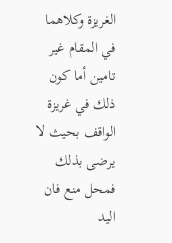الغريزة وكلاهما في المقام غير تامين أما كون ذلك في غريزة الواقف بحيث لا يرضى بذلك فمحل منع فان اليد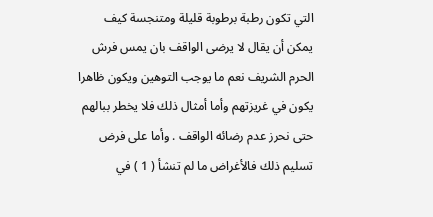التي تكون رطبة برطوبة قليلة ومتنجسة كيف يمكن أن يقال لا يرضى الواقف بان يمس فرش الحرم الشريف نعم ما يوجب التوهين ويكون ظاهرا يكون في غريزتهم وأما أمثال ذلك فلا يخطر ببالهم حتى نحرز عدم رضائه الواقف . وأما على فرض تسليم ذلك فالأغراض ما لم تنشأ ( 1 ) في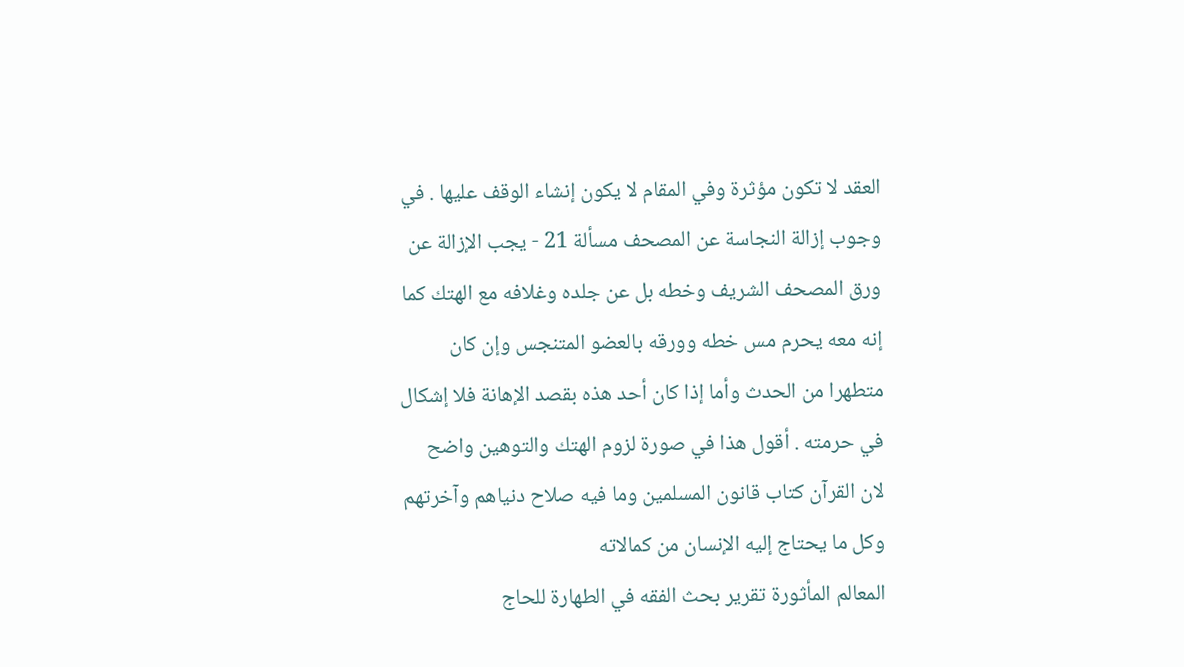العقد لا تكون مؤثرة وفي المقام لا يكون إنشاء الوقف عليها . في وجوب إزالة النجاسة عن المصحف مسألة 21 - يجب الإزالة عن ورق المصحف الشريف وخطه بل عن جلده وغلافه مع الهتك كما إنه معه يحرم مس خطه وورقه بالعضو المتنجس وإن كان متطهرا من الحدث وأما إذا كان أحد هذه بقصد الإهانة فلا إشكال في حرمته . أقول هذا في صورة لزوم الهتك والتوهين واضح لان القرآن كتاب قانون المسلمين وما فيه صلاح دنياهم وآخرتهم وكل ما يحتاج إليه الإنسان من كمالاته
المعالم المأثورة تقرير بحث الفقه في الطهارة للحاج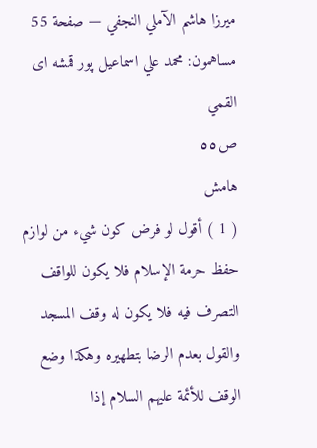ميرزا هاشم الآملي النجفي — صفحة 55
مساهمون: محمد علي اسماعيل پور قمشه اى القمي
ص٥٥
هامش
( 1 ) أقول لو فرض كون شيء من لوازم حفظ حرمة الإسلام فلا يكون للواقف التصرف فيه فلا يكون له وقف المسجد والقول بعدم الرضا بتطهيره وهكذا وضع الوقف للأئمة عليهم السلام إذا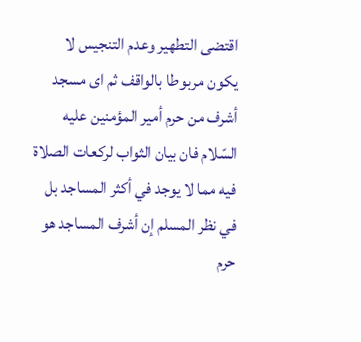اقتضى التطهير وعدم التنجيس لا يكون مربوطا بالواقف ثم اى مسجد أشرف من حرم أمير المؤمنين عليه السّلام فان بيان الثواب لركعات الصلاة فيه مما لا يوجد في أكثر المساجد بل في نظر المسلم إن أشرف المساجد هو حرم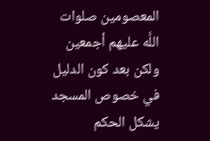المعصومين صلوات اللَّه عليهم أجمعين ولكن بعد كون الدليل في خصوص المسجد يشكل الحكم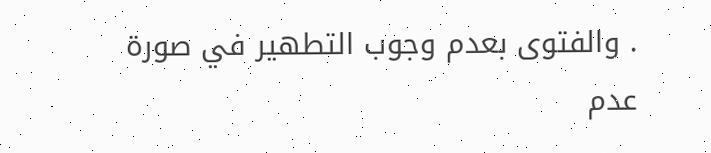. والفتوى بعدم وجوب التطهير في صورة عدم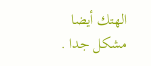الهتك أيضا مشكل جدا .